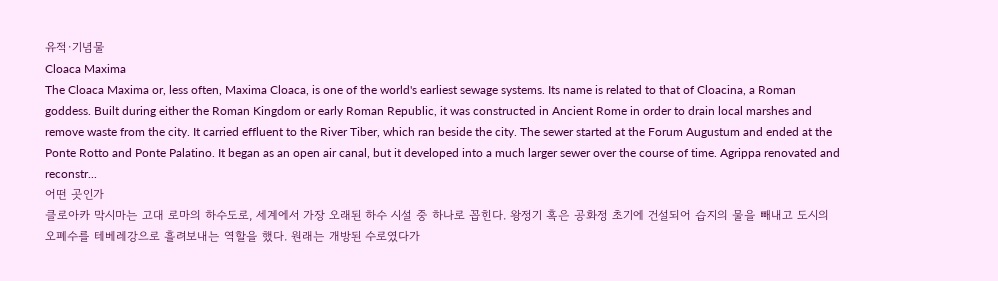유적·기념물
Cloaca Maxima
The Cloaca Maxima or, less often, Maxima Cloaca, is one of the world's earliest sewage systems. Its name is related to that of Cloacina, a Roman goddess. Built during either the Roman Kingdom or early Roman Republic, it was constructed in Ancient Rome in order to drain local marshes and remove waste from the city. It carried effluent to the River Tiber, which ran beside the city. The sewer started at the Forum Augustum and ended at the Ponte Rotto and Ponte Palatino. It began as an open air canal, but it developed into a much larger sewer over the course of time. Agrippa renovated and reconstr...
어떤 곳인가
클로아카 막시마는 고대 로마의 하수도로, 세계에서 가장 오래된 하수 시설 중 하나로 꼽힌다. 왕정기 혹은 공화정 초기에 건설되어 습지의 물을 빼내고 도시의 오폐수를 테베레강으로 흘려보내는 역할을 했다. 원래는 개방된 수로였다가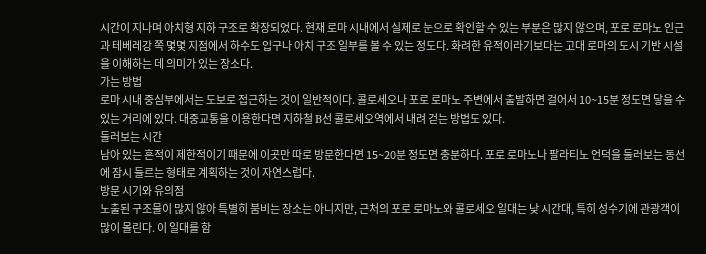시간이 지나며 아치형 지하 구조로 확장되었다. 현재 로마 시내에서 실제로 눈으로 확인할 수 있는 부분은 많지 않으며, 포로 로마노 인근과 테베레강 쪽 몇몇 지점에서 하수도 입구나 아치 구조 일부를 볼 수 있는 정도다. 화려한 유적이라기보다는 고대 로마의 도시 기반 시설을 이해하는 데 의미가 있는 장소다.
가는 방법
로마 시내 중심부에서는 도보로 접근하는 것이 일반적이다. 콜로세오나 포로 로마노 주변에서 출발하면 걸어서 10~15분 정도면 닿을 수 있는 거리에 있다. 대중교통을 이용한다면 지하철 B선 콜로세오역에서 내려 걷는 방법도 있다.
둘러보는 시간
남아 있는 흔적이 제한적이기 때문에 이곳만 따로 방문한다면 15~20분 정도면 충분하다. 포로 로마노나 팔라티노 언덕을 둘러보는 동선에 잠시 들르는 형태로 계획하는 것이 자연스럽다.
방문 시기와 유의점
노출된 구조물이 많지 않아 특별히 붐비는 장소는 아니지만, 근처의 포로 로마노와 콜로세오 일대는 낮 시간대, 특히 성수기에 관광객이 많이 몰린다. 이 일대를 함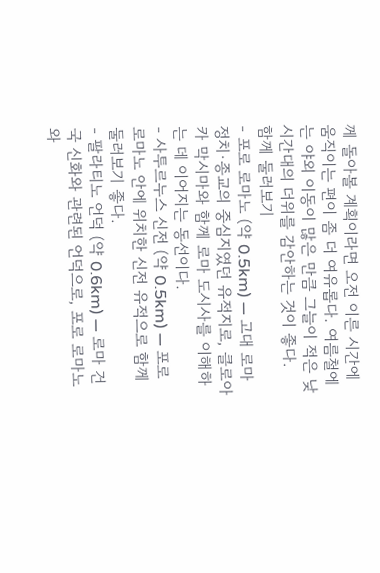께 돌아볼 계획이라면 오전 이른 시간에 움직이는 편이 좀 더 여유롭다. 여름철에는 야외 이동이 많은 만큼 그늘이 적은 낮 시간대의 더위를 감안하는 것이 좋다.
함께 둘러보기
- 포로 로마노 (약 0.5km) — 고대 로마 정치·종교의 중심지였던 유적지로, 클로아카 막시마와 함께 로마 도시사를 이해하는 데 이어지는 동선이다.
- 사투르누스 신전 (약 0.5km) — 포로 로마노 안에 위치한 신전 유적으로 함께 둘러보기 좋다.
- 팔라티노 언덕 (약 0.6km) — 로마 건국 신화와 관련된 언덕으로, 포로 로마노와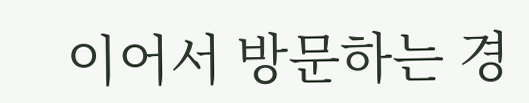이어서 방문하는 경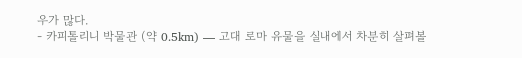우가 많다.
- 카피톨리니 박물관 (약 0.5km) — 고대 로마 유물을 실내에서 차분히 살펴볼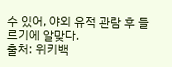수 있어, 야외 유적 관람 후 들르기에 알맞다.
출처: 위키백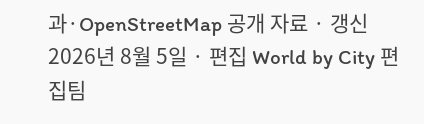과·OpenStreetMap 공개 자료 · 갱신 2026년 8월 5일 · 편집 World by City 편집팀